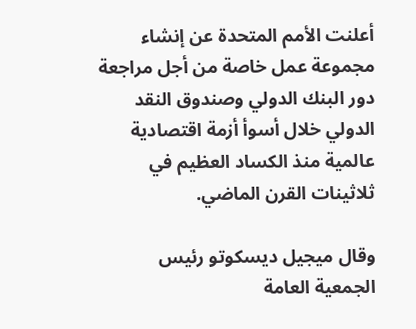أعلنت الأمم المتحدة عن إنشاء مجموعة عمل خاصة من أجل مراجعة دور البنك الدولي وصندوق النقد الدولي خلال أسوأ أزمة اقتصادية عالمية منذ الكساد العظيم في ثلاثينات القرن الماضي.

وقال ميجيل ديسكوتو رئيس الجمعية العامة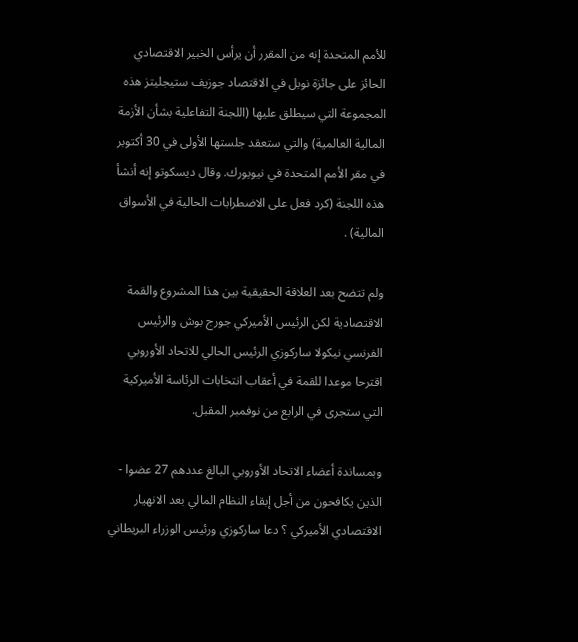للأمم المتحدة إنه من المقرر أن يرأس الخبير الاقتصادي الحائز على جائزة نوبل في الاقتصاد جوزيف ستيجليتز هذه المجموعة التي سيطلق عليها (اللجنة التفاعلية بشأن الأزمة المالية العالمية) والتي ستعقد جلستها الأولى في 30 أكتوبر في مقر الأمم المتحدة في نيويورك. وقال ديسكوتو إنه أنشأ هذه اللجنة (كرد فعل على الاضطرابات الحالية في الأسواق المالية) .

ولم تتضح بعد العلاقة الحقيقية بين هذا المشروع والقمة الاقتصادية لكن الرئيس الأميركي جورج بوش والرئيس الفرنسي نيكولا ساركوزي الرئيس الحالي للاتحاد الأوروبي اقترحا موعدا للقمة في أعقاب انتخابات الرئاسة الأميركية التي ستجرى في الرابع من نوفمبر المقبل.

وبمساندة أعضاء الاتحاد الأوروبي البالغ عددهم 27 عضوا - الذين يكافحون من أجل إبقاء النظام المالي بعد الانهيار الاقتصادي الأميركي ؟ دعا ساركوزي ورئيس الوزراء البريطاني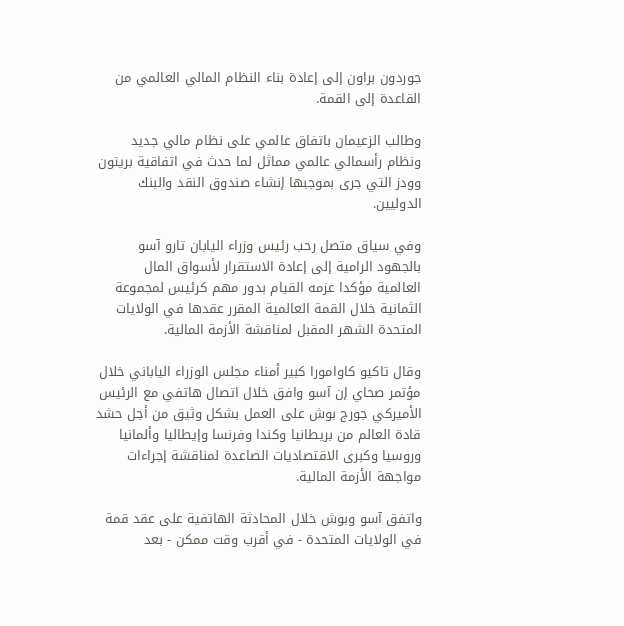جوردون براون إلى إعادة بناء النظام المالي العالمي من القاعدة إلى القمة.

وطالب الزعيمان باتفاق عالمي على نظام مالي جديد ونظام رأسمالي عالمي مماثل لما حدث في اتفاقية بريتون وودز التي جرى بموجبها إنشاء صندوق النقد والبنك الدوليين.

وفي سياق متصل رحب رئيس وزراء اليابان تارو آسو بالجهود الرامية إلى إعادة الاستقرار لأسواق المال العالمية مؤكدا عزمه القيام بدور مهم كرئيس لمجموعة الثمانية خلال القمة العالمية المقرر عقدها في الولايات المتحدة الشهر المقبل لمناقشة الأزمة المالية.

وقال تاكيو كاوامورا كبير أمناء مجلس الوزراء الياباني خلال مؤتمر صحاي إن آسو وافق خلال اتصال هاتفي مع الرئيس الأميركي جورج بوش على العمل بشكل وثيق من أجل حشد قادة العالم من بريطانيا وكندا وفرنسا وإيطاليا وألمانيا وروسيا وكبرى الاقتصاديات الصاعدة لمناقشة إجراءات مواجهة الأزمة المالية.

واتفق آسو وبوش خلال المحادثة الهاتفية على عقد قمة في الولايات المتحدة - في أقرب وقت ممكن - بعد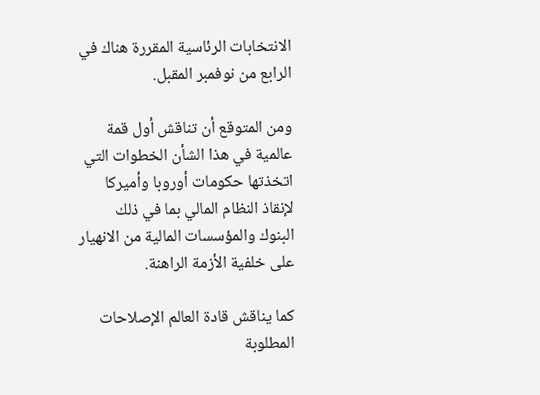الانتخابات الرئاسية المقررة هناك في الرابع من نوفمبر المقبل.

ومن المتوقع أن تناقش أول قمة عالمية في هذا الشأن الخطوات التي اتخذتها حكومات أوروبا وأميركا لإنقاذ النظام المالي بما في ذلك البنوك والمؤسسات المالية من الانهيار على خلفية الأزمة الراهنة.

كما يناقش قادة العالم الإصلاحات المطلوبة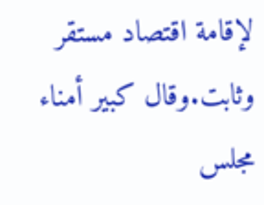لإقامة اقتصاد مستقر وثابت.وقال كبير أمناء مجلس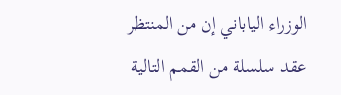الوزراء الياباني إن من المنتظر عقد سلسلة من القمم التالية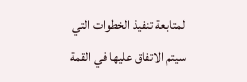لمتابعة تنفيذ الخطوات التي سيتم الاتفاق عليها في القمة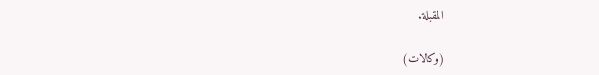المقبلة.

(وكالات)